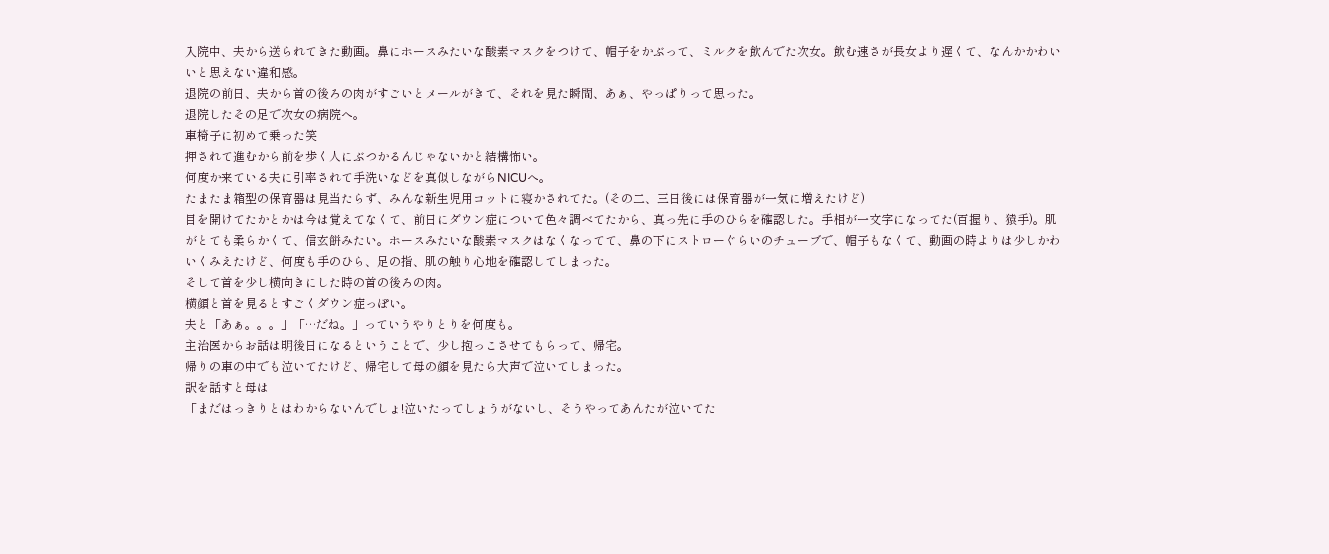入院中、夫から送られてきた動画。鼻にホースみたいな酸素マスクをつけて、帽子をかぶって、ミルクを飲んでた次女。飲む速さが長女より遅くて、なんかかわいいと思えない違和感。
退院の前日、夫から首の後ろの肉がすごいとメールがきて、それを見た瞬間、あぁ、やっぱりって思った。
退院したその足で次女の病院へ。
車椅子に初めて乗った笑
押されて進むから前を歩く人にぶつかるんじゃないかと結構怖い。
何度か来ている夫に引率されて手洗いなどを真似しながらNICUへ。
たまたま箱型の保育器は見当たらず、みんな新生児用コットに寝かされてた。(その二、三日後には保育器が一気に増えたけど)
目を開けてたかとかは今は覚えてなくて、前日にダウン症について色々調べてたから、真っ先に手のひらを確認した。手相が一文字になってた(百握り、猿手)。肌がとても柔らかくて、信玄餅みたい。ホースみたいな酸素マスクはなくなってて、鼻の下にストローぐらいのチューブで、帽子もなくて、動画の時よりは少しかわいくみえたけど、何度も手のひら、足の指、肌の触り心地を確認してしまった。
そして首を少し横向きにした時の首の後ろの肉。
横顔と首を見るとすごくダウン症っぽい。
夫と「あぁ。。。」「…だね。」っていうやりとりを何度も。
主治医からお話は明後日になるということで、少し抱っこさせてもらって、帰宅。
帰りの車の中でも泣いてたけど、帰宅して母の顔を見たら大声で泣いてしまった。
訳を話すと母は
「まだはっきりとはわからないんでしょ!泣いたってしょうがないし、そうやってあんたが泣いてた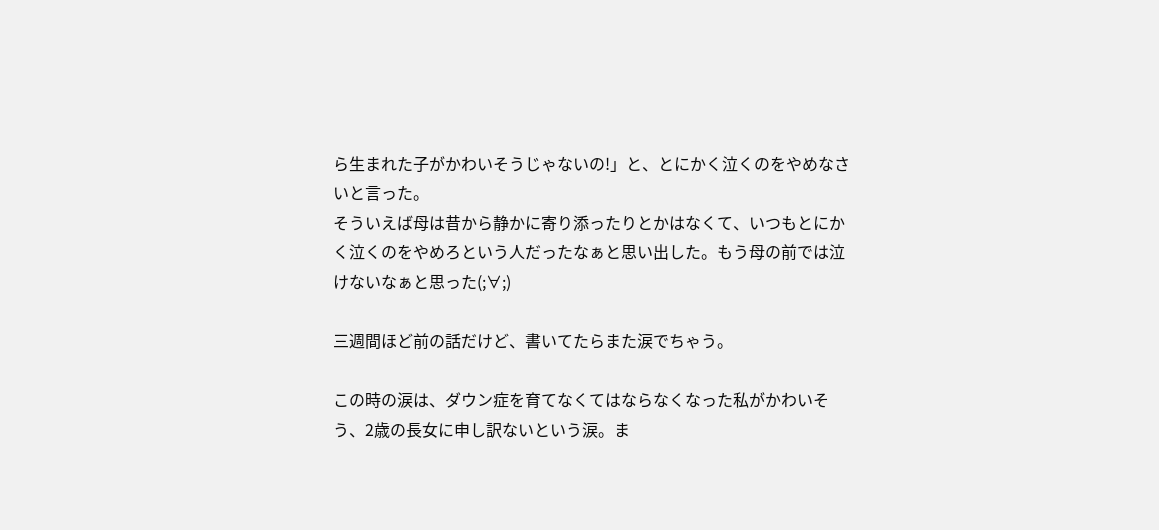ら生まれた子がかわいそうじゃないの!」と、とにかく泣くのをやめなさいと言った。
そういえば母は昔から静かに寄り添ったりとかはなくて、いつもとにかく泣くのをやめろという人だったなぁと思い出した。もう母の前では泣けないなぁと思った(;∀;)

三週間ほど前の話だけど、書いてたらまた涙でちゃう。

この時の涙は、ダウン症を育てなくてはならなくなった私がかわいそう、2歳の長女に申し訳ないという涙。ま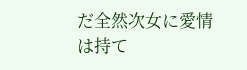だ全然次女に愛情は持て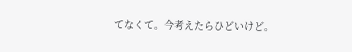てなくて。今考えたらひどいけど。